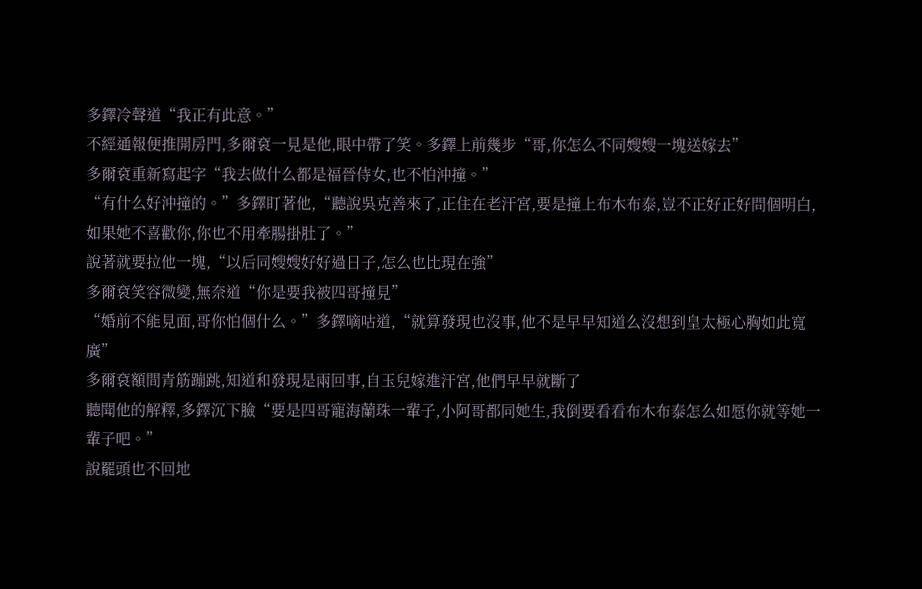多鐸冷聲道“我正有此意。”
不經通報便推開房門,多爾袞一見是他,眼中帶了笑。多鐸上前幾步“哥,你怎么不同嫂嫂一塊送嫁去”
多爾袞重新寫起字“我去做什么都是福晉侍女,也不怕沖撞。”
“有什么好沖撞的。”多鐸盯著他,“聽說吳克善來了,正住在老汗宮,要是撞上布木布泰,豈不正好正好問個明白,如果她不喜歡你,你也不用牽腸掛肚了。”
說著就要拉他一塊,“以后同嫂嫂好好過日子,怎么也比現在強”
多爾袞笑容微變,無奈道“你是要我被四哥撞見”
“婚前不能見面,哥你怕個什么。”多鐸嘀咕道,“就算發現也沒事,他不是早早知道么沒想到皇太極心胸如此寬廣”
多爾袞額間青筋蹦跳,知道和發現是兩回事,自玉兒嫁進汗宮,他們早早就斷了
聽聞他的解釋,多鐸沉下臉“要是四哥寵海蘭珠一輩子,小阿哥都同她生,我倒要看看布木布泰怎么如愿你就等她一輩子吧。”
說罷頭也不回地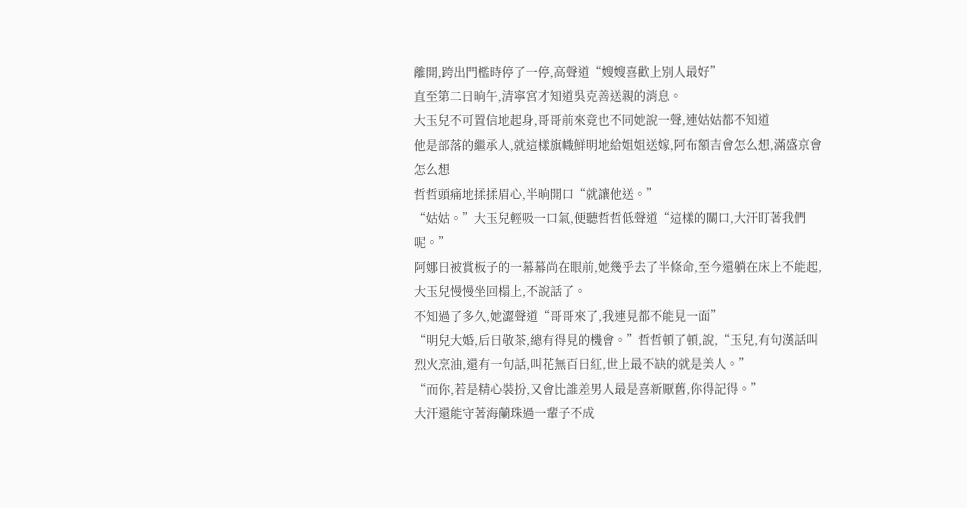離開,跨出門檻時停了一停,高聲道“嫂嫂喜歡上別人最好”
直至第二日晌午,清寧宮才知道吳克善送親的消息。
大玉兒不可置信地起身,哥哥前來竟也不同她說一聲,連姑姑都不知道
他是部落的繼承人,就這樣旗幟鮮明地給姐姐送嫁,阿布額吉會怎么想,滿盛京會怎么想
哲哲頭痛地揉揉眉心,半晌開口“就讓他送。”
“姑姑。”大玉兒輕吸一口氣,便聽哲哲低聲道“這樣的關口,大汗盯著我們呢。”
阿娜日被賞板子的一幕幕尚在眼前,她幾乎去了半條命,至今還躺在床上不能起,大玉兒慢慢坐回榻上,不說話了。
不知過了多久,她澀聲道“哥哥來了,我連見都不能見一面”
“明兒大婚,后日敬茶,總有得見的機會。”哲哲頓了頓,說,“玉兒,有句漢話叫烈火烹油,還有一句話,叫花無百日紅,世上最不缺的就是美人。”
“而你,若是精心裝扮,又會比誰差男人最是喜新厭舊,你得記得。”
大汗還能守著海蘭珠過一輩子不成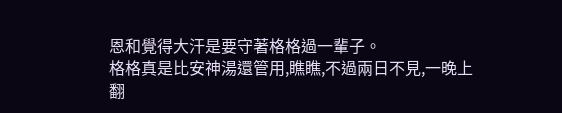恩和覺得大汗是要守著格格過一輩子。
格格真是比安神湯還管用,瞧瞧,不過兩日不見,一晚上翻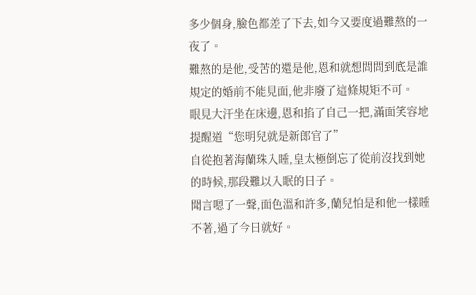多少個身,臉色都差了下去,如今又要度過難熬的一夜了。
難熬的是他,受苦的還是他,恩和就想問問到底是誰規定的婚前不能見面,他非廢了這條規矩不可。
眼見大汗坐在床邊,恩和掐了自己一把,滿面笑容地提醒道“您明兒就是新郎官了”
自從抱著海蘭珠入睡,皇太極倒忘了從前沒找到她的時候,那段難以入眠的日子。
聞言嗯了一聲,面色溫和許多,蘭兒怕是和他一樣睡不著,過了今日就好。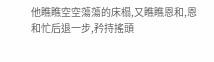他瞧瞧空空蕩蕩的床榻,又瞧瞧恩和,恩和忙后退一步,矜持搖頭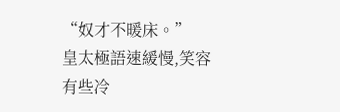“奴才不暖床。”
皇太極語速緩慢,笑容有些冷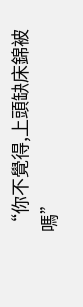“你不覺得,上頭缺床錦被嗎”